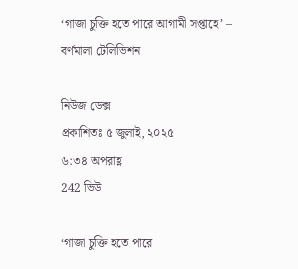‘গাজা চুক্তি হতে পারে আগামী সপ্তাহে’ – বর্ণমালা টেলিভিশন

নিউজ ডেক্স
প্রকাশিতঃ ৫ জুলাই, ২০২৫
৬:৩৪ অপরাহ্ণ
242 ভিউ

‘গাজা চুক্তি হতে পারে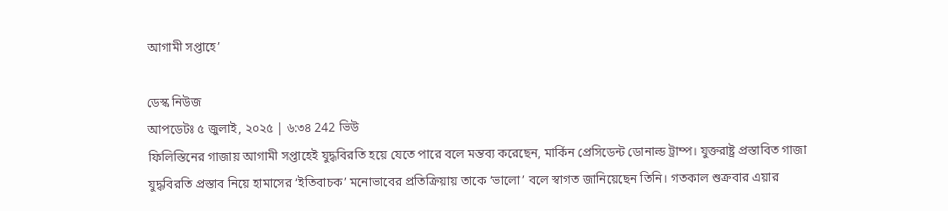আগামী সপ্তাহে’

ডেস্ক নিউজ
আপডেটঃ ৫ জুলাই, ২০২৫ | ৬:৩৪ 242 ভিউ
ফিলিস্তিনের গাজায় আগামী সপ্তাহেই যুদ্ধবিরতি হয়ে যেতে পারে বলে মন্তব্য করেছেন, মার্কিন প্রেসিডেন্ট ডোনাল্ড ট্রাম্প। যুক্তরাষ্ট্র প্রস্তাবিত গাজা যুদ্ধবিরতি প্রস্তাব নিয়ে হামাসের ‘ইতিবাচক’ মনোভাবের প্রতিক্রিয়ায় তাকে ‘ভালো’ বলে স্বাগত জানিয়েছেন তিনি। গতকাল শুক্রবার এয়ার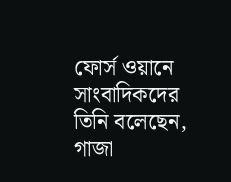ফোর্স ওয়ানে সাংবাদিকদের তিনি বলেছেন, গাজা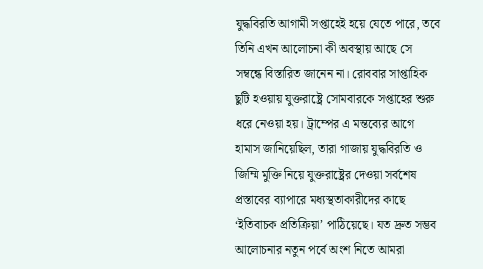যুদ্ধবিরতি আগামী সপ্তাহেই হয়ে যেতে পারে, তবে তিনি এখন আলোচনা কী অবস্থায় আছে সে সম্বন্ধে বিস্তারিত জানেন না। রোববার সাপ্তাহিক ছুটি হওয়ায় যুক্তরাষ্ট্রে সোমবারকে সপ্তাহের শুরু ধরে নেওয়া হয়। ট্রাম্পের এ মন্তব্যের আগে হামাস জানিয়েছিল, তারা গাজায় যুদ্ধবিরতি ও জিম্মি মুক্তি নিয়ে যুক্তরাষ্ট্রের দেওয়া সর্বশেষ প্রস্তাবের ব্যাপারে মধ্যস্থতাকারীদের কাছে ‘ইতিবাচক প্রতিক্রিয়া’ পাঠিয়েছে। যত দ্রুত সম্ভব আলোচনার নতুন পর্বে অংশ নিতে আমরা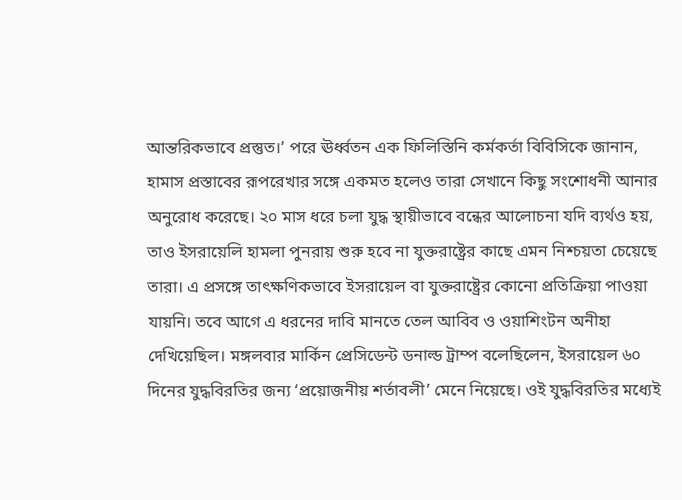আন্তরিকভাবে প্রস্তুত।’ পরে ঊর্ধ্বতন এক ফিলিস্তিনি কর্মকর্তা বিবিসিকে জানান, হামাস প্রস্তাবের রূপরেখার সঙ্গে একমত হলেও তারা সেখানে কিছু সংশোধনী আনার অনুরোধ করেছে। ২০ মাস ধরে চলা যুদ্ধ স্থায়ীভাবে বন্ধের আলোচনা যদি ব্যর্থও হয়, তাও ইসরায়েলি হামলা পুনরায় শুরু হবে না যুক্তরাষ্ট্রের কাছে এমন নিশ্চয়তা চেয়েছে তারা। এ প্রসঙ্গে তাৎক্ষণিকভাবে ইসরায়েল বা যুক্তরাষ্ট্রের কোনো প্রতিক্রিয়া পাওয়া যায়নি। তবে আগে এ ধরনের দাবি মানতে তেল আবিব ও ওয়াশিংটন অনীহা দেখিয়েছিল। মঙ্গলবার মার্কিন প্রেসিডেন্ট ডনাল্ড ট্রাম্প বলেছিলেন, ইসরায়েল ৬০ দিনের যুদ্ধবিরতির জন্য ‘প্রয়োজনীয় শর্তাবলী’ মেনে নিয়েছে। ওই যুদ্ধবিরতির মধ্যেই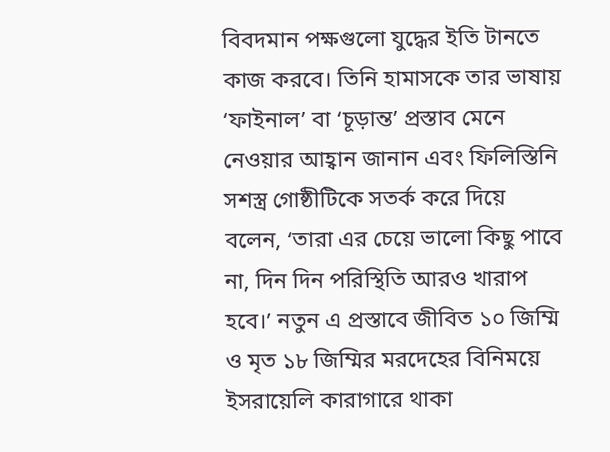বিবদমান পক্ষগুলো যুদ্ধের ইতি টানতে কাজ করবে। তিনি হামাসকে তার ভাষায় ‘ফাইনাল’ বা ‘চূড়ান্ত’ প্রস্তাব মেনে নেওয়ার আহ্বান জানান এবং ফিলিস্তিনি সশস্ত্র গোষ্ঠীটিকে সতর্ক করে দিয়ে বলেন, ‘তারা এর চেয়ে ভালো কিছু পাবে না, দিন দিন পরিস্থিতি আরও খারাপ হবে।’ নতুন এ প্রস্তাবে জীবিত ১০ জিম্মি ও মৃত ১৮ জিম্মির মরদেহের বিনিময়ে ইসরায়েলি কারাগারে থাকা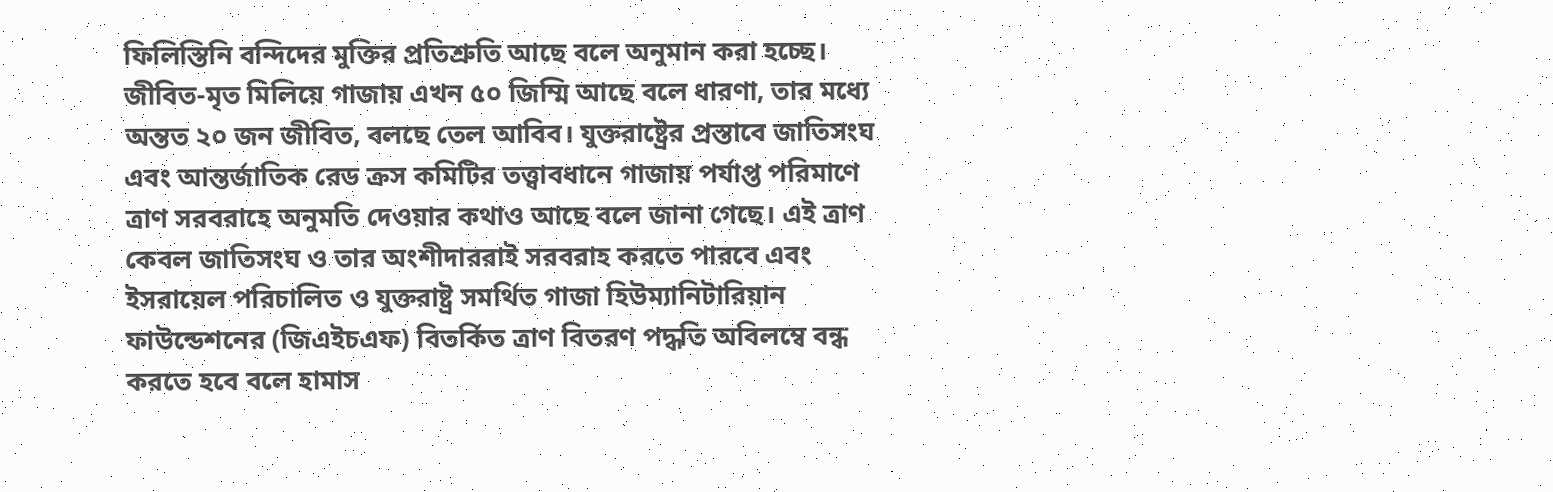ফিলিস্তিনি বন্দিদের মুক্তির প্রতিশ্রুতি আছে বলে অনুমান করা হচ্ছে। জীবিত-মৃত মিলিয়ে গাজায় এখন ৫০ জিম্মি আছে বলে ধারণা, তার মধ্যে অন্তত ২০ জন জীবিত, বলছে তেল আবিব। যুক্তরাষ্ট্রের প্রস্তাবে জাতিসংঘ এবং আন্তর্জাতিক রেড ক্রস কমিটির তত্ত্বাবধানে গাজায় পর্যাপ্ত পরিমাণে ত্রাণ সরবরাহে অনুমতি দেওয়ার কথাও আছে বলে জানা গেছে। এই ত্রাণ কেবল জাতিসংঘ ও তার অংশীদাররাই সরবরাহ করতে পারবে এবং ইসরায়েল পরিচালিত ও যুক্তরাষ্ট্র সমর্থিত গাজা হিউম্যানিটারিয়ান ফাউন্ডেশনের (জিএইচএফ) বিতর্কিত ত্রাণ বিতরণ পদ্ধতি অবিলম্বে বন্ধ করতে হবে বলে হামাস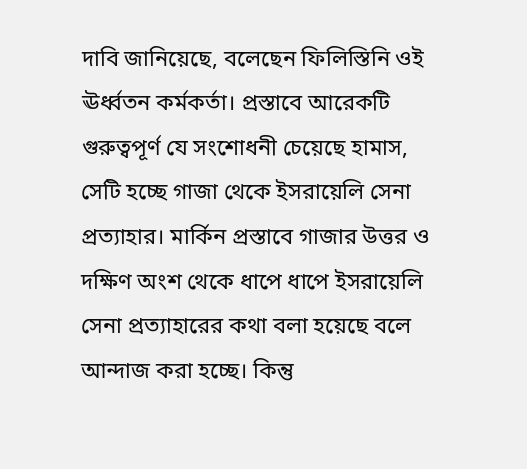দাবি জানিয়েছে, বলেছেন ফিলিস্তিনি ওই ঊর্ধ্বতন কর্মকর্তা। প্রস্তাবে আরেকটি গুরুত্বপূর্ণ যে সংশোধনী চেয়েছে হামাস, সেটি হচ্ছে গাজা থেকে ইসরায়েলি সেনা প্রত্যাহার। মার্কিন প্রস্তাবে গাজার উত্তর ও দক্ষিণ অংশ থেকে ধাপে ধাপে ইসরায়েলি সেনা প্রত্যাহারের কথা বলা হয়েছে বলে আন্দাজ করা হচ্ছে। কিন্তু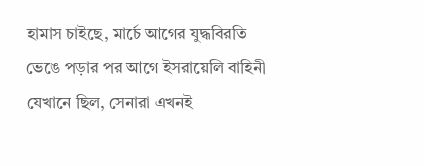হামাস চাইছে, মার্চে আগের যুদ্ধবিরতি ভেঙে পড়ার পর আগে ইসরায়েলি বাহিনী যেখানে ছিল, সেনারা এখনই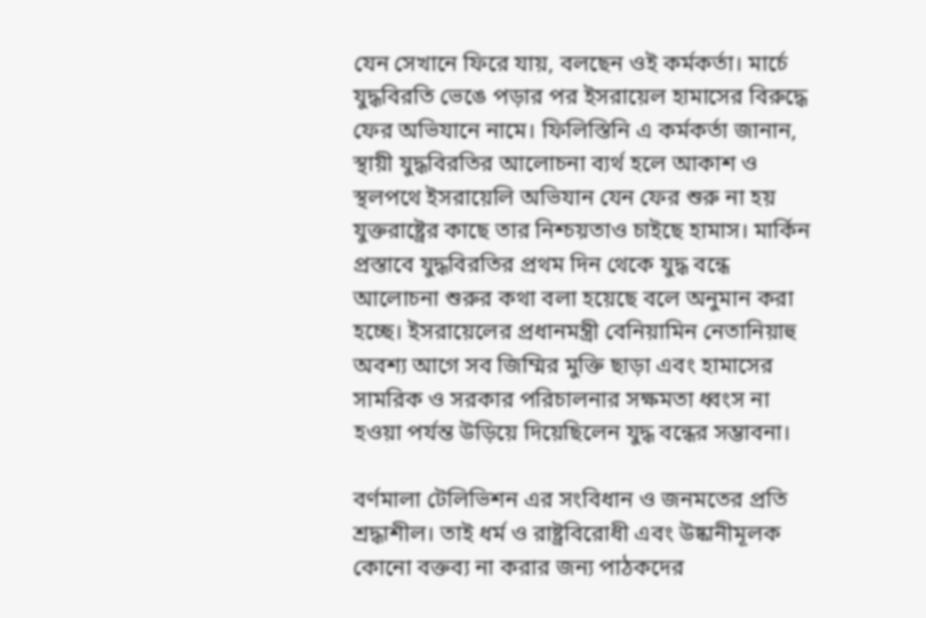যেন সেখানে ফিরে যায়, বলছেন ওই কর্মকর্তা। মার্চে যুদ্ধবিরতি ভেঙে পড়ার পর ইসরায়েল হামাসের বিরুদ্ধে ফের অভিযানে নামে। ফিলিস্তিনি এ কর্মকর্তা জানান, স্থায়ী যুদ্ধবিরতির আলোচনা ব্যর্থ হলে আকাশ ও স্থলপথে ইসরায়েলি অভিযান যেন ফের শুরু না হয় যুক্তরাষ্ট্রের কাছে তার নিশ্চয়তাও চাইছে হামাস। মার্কিন প্রস্তাবে যুদ্ধবিরতির প্রথম দিন থেকে যুদ্ধ বন্ধে আলোচনা শুরুর কথা বলা হয়েছে বলে অনুমান করা হচ্ছে। ইসরায়েলের প্রধানমন্ত্রী বেনিয়ামিন নেতানিয়াহু অবশ্য আগে সব জিম্মির মুক্তি ছাড়া এবং হামাসের সামরিক ও সরকার পরিচালনার সক্ষমতা ধ্বংস না হওয়া পর্যন্ত উড়িয়ে দিয়েছিলেন যুদ্ধ বন্ধের সম্ভাবনা।

বর্ণমালা টেলিভিশন এর সংবিধান ও জনমতের প্রতি শ্রদ্ধাশীল। তাই ধর্ম ও রাষ্ট্রবিরোধী এবং উষ্কানীমূলক কোনো বক্তব্য না করার জন্য পাঠকদের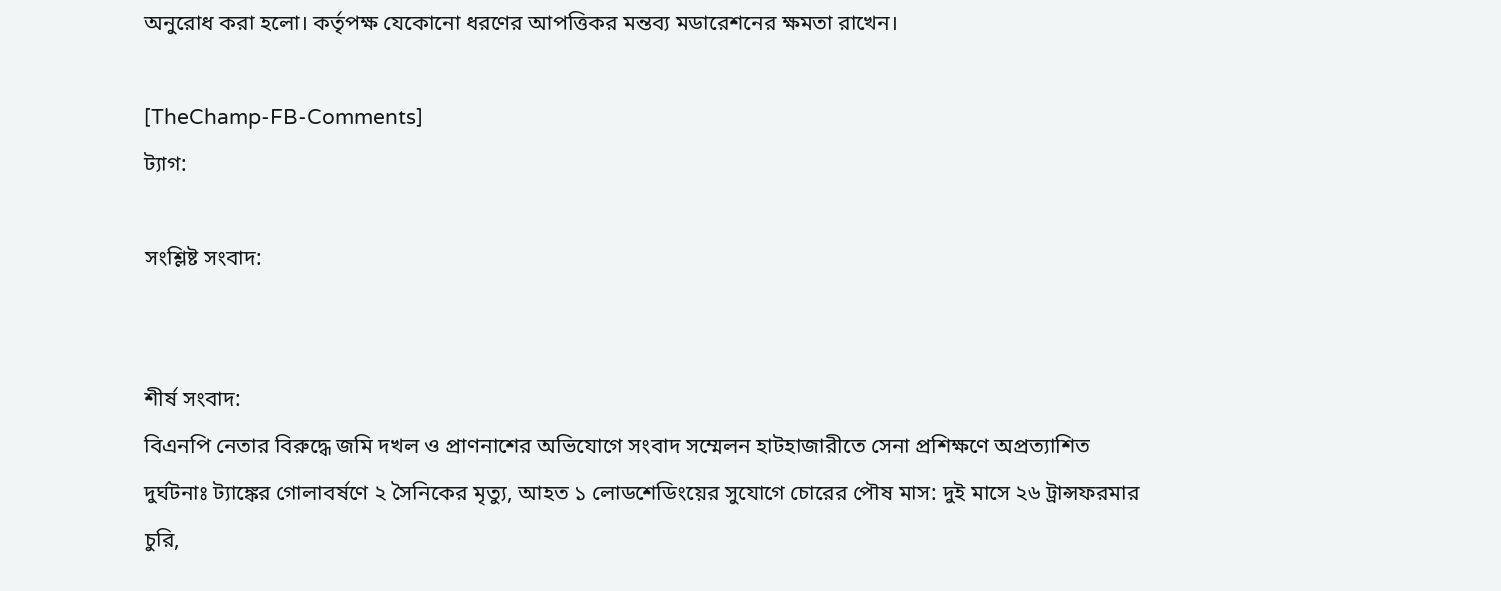অনুরোধ করা হলো। কর্তৃপক্ষ যেকোনো ধরণের আপত্তিকর মন্তব্য মডারেশনের ক্ষমতা রাখেন।

[TheChamp-FB-Comments]
ট্যাগ:

সংশ্লিষ্ট সংবাদ:


শীর্ষ সংবাদ:
বিএনপি নেতার বিরুদ্ধে জমি দখল ও প্রাণনাশের অভিযোগে সংবাদ সম্মেলন হাটহাজারীতে সেনা প্রশিক্ষণে অপ্রত্যাশিত দুর্ঘটনাঃ ট্যাঙ্কের গোলাবর্ষণে ২ সৈনিকের মৃত্যু, আহত ১ লোডশেডিংয়ের সুযোগে চোরের পৌষ মাস: দুই মাসে ২৬ ট্রান্সফরমার চুরি,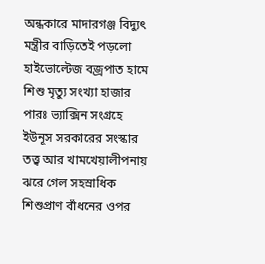অন্ধকারে মাদারগঞ্জ বিদ্যুৎ মন্ত্রীর বাড়িতেই পড়লো হাইভোল্টেজ বজ্রপাত হামে শিশু মৃত্যু সংখ্যা হাজার পারঃ ভ্যাক্সিন সংগ্রহে ইউনূস সরকারের সংস্কার তত্ত্ব আর খামখেয়ালীপনায় ঝরে গেল সহস্রাধিক শিশুপ্রাণ বাঁধনের ওপর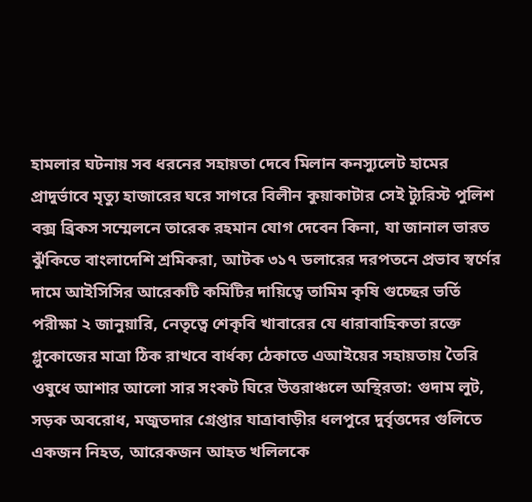হামলার ঘটনায় সব ধরনের সহায়তা দেবে মিলান কনস্যুলেট হামের প্রাদুর্ভাবে মৃত্যু হাজারের ঘরে সাগরে বিলীন কুয়াকাটার সেই ট্যুরিস্ট পুলিশ বক্স ব্রিকস সম্মেলনে তারেক রহমান যোগ দেবেন কিনা, যা জানাল ভারত ঝুঁকিতে বাংলাদেশি শ্রমিকরা, আটক ৩১৭ ডলারের দরপতনে প্রভাব স্বর্ণের দামে আইসিসির আরেকটি কমিটির দায়িত্বে তামিম কৃষি গুচ্ছের ভর্তি পরীক্ষা ২ জানুয়ারি, নেতৃত্বে শেকৃবি খাবারের যে ধারাবাহিকতা রক্তে গ্লুকোজের মাত্রা ঠিক রাখবে বার্ধক্য ঠেকাতে এআইয়ের সহায়তায় তৈরি ওষুধে আশার আলো সার সংকট ঘিরে উত্তরাঞ্চলে অস্থিরতা: গুদাম লুট, সড়ক অবরোধ, মজুতদার গ্রেপ্তার যাত্রাবাড়ীর ধলপুরে দুর্বৃত্তদের গুলিতে একজন নিহত, আরেকজন আহত খলিলকে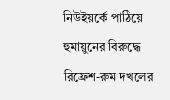নিউইয়র্কে পাঠিয়ে হুমায়ুনের বিরুদ্ধে রিফ্রেশ-রুম দখলের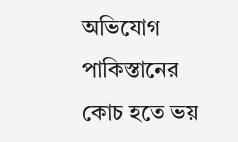অভিযোগ পাকিস্তানের কোচ হতে ভয়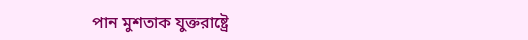পান মুশতাক যুক্তরাষ্ট্রে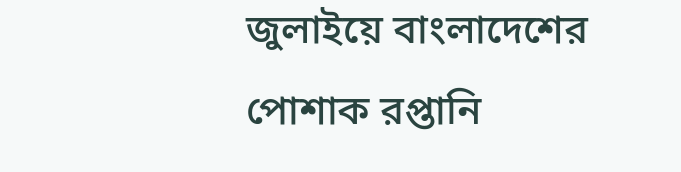জুলাইয়ে বাংলাদেশের পোশাক রপ্তানি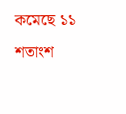কমেছে ১১ শতাংশ